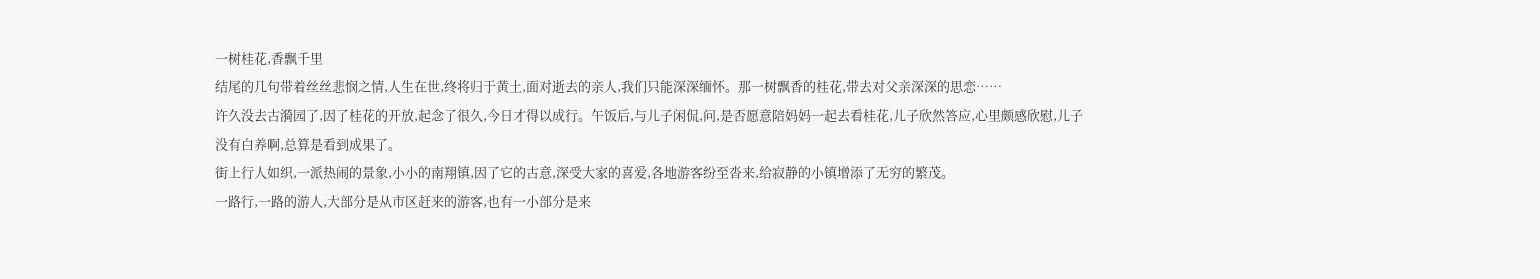一树桂花,香飘千里
结尾的几句带着丝丝悲悯之情,人生在世,终将归于黄土,面对逝去的亲人,我们只能深深缅怀。那一树飘香的桂花,带去对父亲深深的思恋……
许久没去古漪园了,因了桂花的开放,起念了很久,今日才得以成行。午饭后,与儿子闲侃,问,是否愿意陪妈妈一起去看桂花,儿子欣然答应,心里颇感欣慰,儿子没有白养啊,总算是看到成果了。
街上行人如织,一派热闹的景象,小小的南翔镇,因了它的古意,深受大家的喜爱,各地游客纷至沓来,给寂静的小镇增添了无穷的繁茂。
一路行,一路的游人,大部分是从市区赶来的游客,也有一小部分是来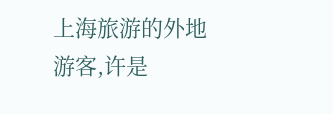上海旅游的外地游客,许是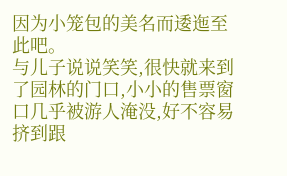因为小笼包的美名而逶迤至此吧。
与儿子说说笑笑,很快就来到了园林的门口,小小的售票窗口几乎被游人淹没,好不容易挤到跟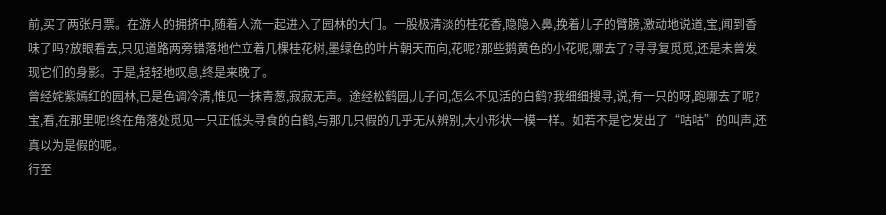前,买了两张月票。在游人的拥挤中,随着人流一起进入了园林的大门。一股极清淡的桂花香,隐隐入鼻,挽着儿子的臂膀,激动地说道,宝,闻到香味了吗?放眼看去,只见道路两旁错落地伫立着几棵桂花树,墨绿色的叶片朝天而向,花呢?那些鹅黄色的小花呢,哪去了?寻寻复觅觅,还是未曾发现它们的身影。于是,轻轻地叹息,终是来晚了。
曾经姹紫嫣红的园林,已是色调冷清,惟见一抹青葱,寂寂无声。途经松鹤园,儿子问,怎么不见活的白鹤?我细细搜寻,说,有一只的呀,跑哪去了呢?宝,看,在那里呢!终在角落处觅见一只正低头寻食的白鹤,与那几只假的几乎无从辨别,大小形状一模一样。如若不是它发出了“咕咕”的叫声,还真以为是假的呢。
行至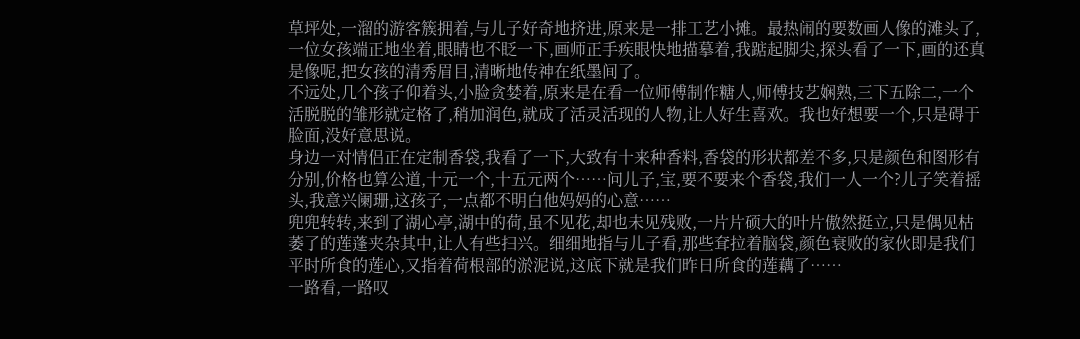草坪处,一溜的游客簇拥着,与儿子好奇地挤进,原来是一排工艺小摊。最热闹的要数画人像的滩头了,一位女孩端正地坐着,眼睛也不眨一下,画师正手疾眼快地描摹着,我踮起脚尖,探头看了一下,画的还真是像呢,把女孩的清秀眉目,清晰地传神在纸墨间了。
不远处,几个孩子仰着头,小脸贪婪着,原来是在看一位师傅制作糖人,师傅技艺娴熟,三下五除二,一个活脱脱的雏形就定格了,稍加润色,就成了活灵活现的人物,让人好生喜欢。我也好想要一个,只是碍于脸面,没好意思说。
身边一对情侣正在定制香袋,我看了一下,大致有十来种香料,香袋的形状都差不多,只是颜色和图形有分别,价格也算公道,十元一个,十五元两个……问儿子,宝,要不要来个香袋,我们一人一个?儿子笑着摇头,我意兴阑珊,这孩子,一点都不明白他妈妈的心意……
兜兜转转,来到了湖心亭,湖中的荷,虽不见花,却也未见残败,一片片硕大的叶片傲然挺立,只是偶见枯萎了的莲蓬夹杂其中,让人有些扫兴。细细地指与儿子看,那些耷拉着脑袋,颜色衰败的家伙即是我们平时所食的莲心,又指着荷根部的淤泥说,这底下就是我们昨日所食的莲藕了……
一路看,一路叹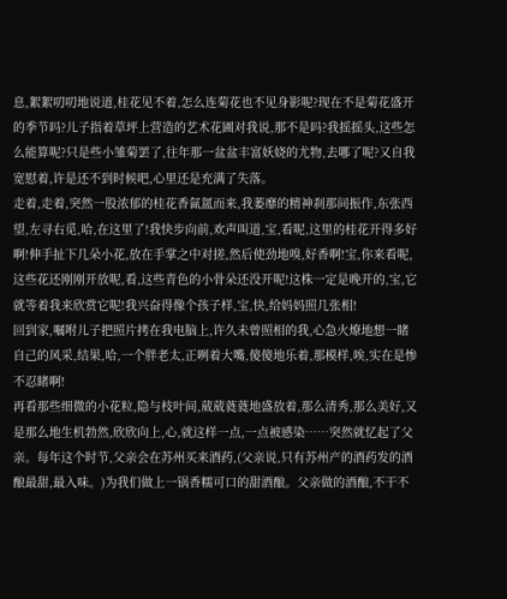息,絮絮叨叨地说道,桂花见不着,怎么连菊花也不见身影呢?现在不是菊花盛开的季节吗?儿子指着草坪上营造的艺术花圃对我说,那不是吗?我摇摇头,这些怎么能算呢?只是些小雏菊罢了,往年那一盆盆丰富妖娆的尤物,去哪了呢?又自我宽慰着,许是还不到时候吧,心里还是充满了失落。
走着,走着,突然一股浓郁的桂花香氤氲而来,我萎靡的精神刹那间振作,东张西望,左寻右觅,哈,在这里了!我快步向前,欢声叫道,宝,看呢,这里的桂花开得多好啊!伸手扯下几朵小花,放在手掌之中对搓,然后使劲地嗅,好香啊!宝,你来看呢,这些花还刚刚开放呢,看,这些青色的小骨朵还没开呢!这株一定是晚开的,宝,它就等着我来欣赏它呢!我兴奋得像个孩子样,宝,快,给妈妈照几张相!
回到家,嘱咐儿子把照片拷在我电脑上,许久未曾照相的我,心急火燎地想一睹自己的风采,结果,哈,一个胖老太,正咧着大嘴,傻傻地乐着,那模样,唉,实在是惨不忍睹啊!
再看那些细微的小花粒,隐与枝叶间,葳葳蕤蕤地盛放着,那么清秀,那么美好,又是那么地生机勃然,欣欣向上,心,就这样一点,一点被感染……突然就忆起了父亲。每年这个时节,父亲会在苏州买来酒药,(父亲说,只有苏州产的酒药发的酒酿最甜,最入味。)为我们做上一锅香糯可口的甜酒酿。父亲做的酒酿,不干不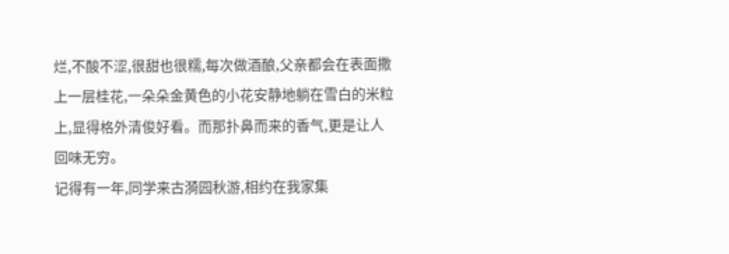烂,不酸不涩,很甜也很糯,每次做酒酿,父亲都会在表面撒上一层桂花,一朵朵金黄色的小花安静地躺在雪白的米粒上,显得格外清俊好看。而那扑鼻而来的香气,更是让人回味无穷。
记得有一年,同学来古漪园秋游,相约在我家集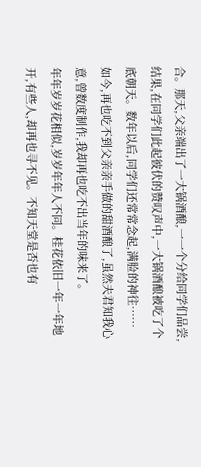合。那天,父亲端出了一大锅酒酿,一一个分给同学们品尝,结果,在同学们此起彼伏的赞叹声中,一大锅酒酿被吃了个底朝天。数年以后,同学们还常常念起,满脸的神往……
如今,再也吃不到父亲亲手做的甜酒酿了,虽然夫君知我心意,曾数度制作,我却再也吃不出当年的味来了。
年年岁岁花相似,岁岁年年人不同。桂花依旧一年一年地开,有些人,却再也寻不见。不知天堂是否也有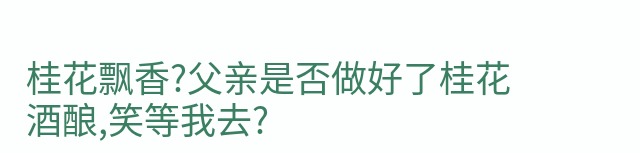桂花飘香?父亲是否做好了桂花酒酿,笑等我去?